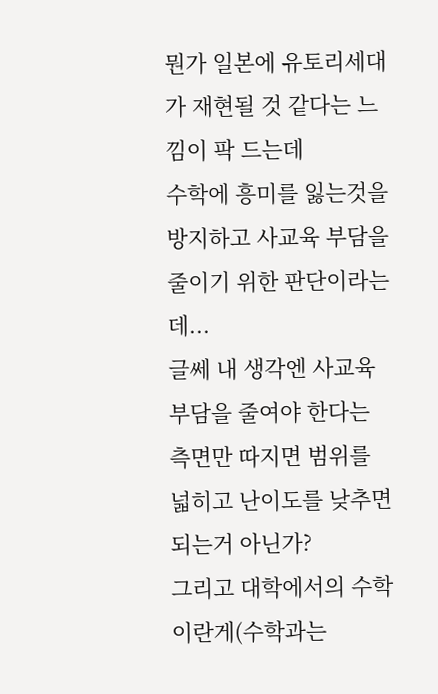뭔가 일본에 유토리세대가 재현될 것 같다는 느낌이 팍 드는데
수학에 흥미를 잃는것을 방지하고 사교육 부담을 줄이기 위한 판단이라는데...
글쎄 내 생각엔 사교육 부담을 줄여야 한다는 측면만 따지면 범위를 넓히고 난이도를 낮추면 되는거 아닌가?
그리고 대학에서의 수학이란게(수학과는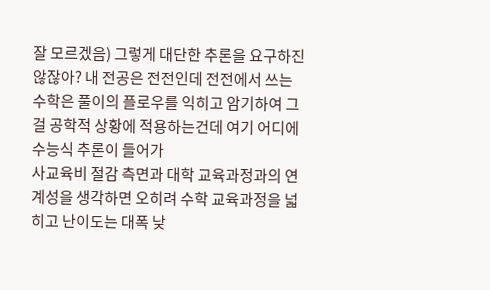잘 모르겠음) 그렇게 대단한 추론을 요구하진 않잖아? 내 전공은 전전인데 전전에서 쓰는 수학은 풀이의 플로우를 익히고 암기하여 그걸 공학적 상황에 적용하는건데 여기 어디에 수능식 추론이 들어가
사교육비 절감 측면과 대학 교육과정과의 연계성을 생각하면 오히려 수학 교육과정을 넓히고 난이도는 대폭 낮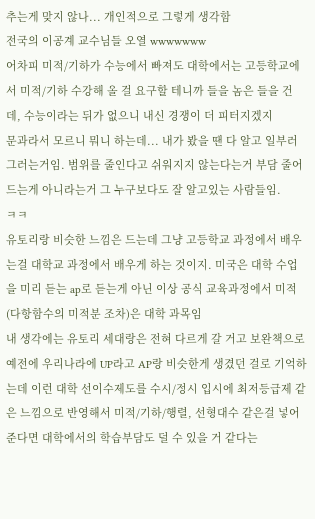추는게 맞지 않나... 개인적으로 그렇게 생각함
전국의 이공계 교수님들 오열 wwwwwww
어차피 미적/기하가 수능에서 빠져도 대학에서는 고등학교에서 미적/기하 수강해 올 걸 요구할 테니까 들을 놈은 들을 건데, 수능이라는 뒤가 없으니 내신 경쟁이 더 피터지겠지
문과라서 모르니 뭐니 하는데... 내가 봤을 땐 다 알고 일부러 그러는거임. 범위를 줄인다고 쉬워지지 않는다는거 부담 줄어드는게 아니라는거 그 누구보다도 잘 알고있는 사람들임.
ㅋㅋ
유토리랑 비슷한 느낌은 드는데 그냥 고등학교 과정에서 배우는걸 대학교 과정에서 배우게 하는 것이지. 미국은 대학 수업을 미리 듣는 ap로 듣는게 아닌 이상 공식 교육과정에서 미적(다항함수의 미적분 조차)은 대학 과목임
내 생각에는 유토리 세대랑은 전혀 다르게 갈 거고 보완책으로 예전에 우리나라에 UP라고 AP랑 비슷한게 생겼던 걸로 기억하는데 이런 대학 선이수제도를 수시/정시 입시에 최저등급제 같은 느낌으로 반영해서 미적/기하/행렬, 선형대수 같은걸 넣어준다면 대학에서의 학습부담도 덜 수 있을 거 같다는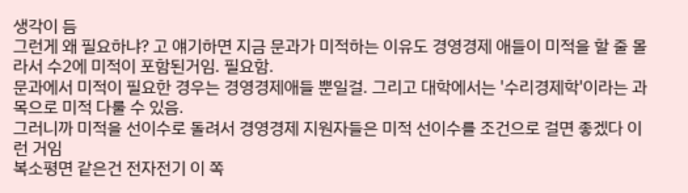생각이 듬
그런게 왜 필요하냐? 고 얘기하면 지금 문과가 미적하는 이유도 경영경제 애들이 미적을 할 줄 몰라서 수2에 미적이 포함된거임. 필요함.
문과에서 미적이 필요한 경우는 경영경제애들 뿐일걸. 그리고 대학에서는 '수리경제학'이라는 과목으로 미적 다룰 수 있음.
그러니까 미적을 선이수로 돌려서 경영경제 지원자들은 미적 선이수를 조건으로 걸면 좋겠다 이런 거임
복소평면 같은건 전자전기 이 쪽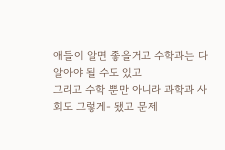애들이 알면 좋을거고 수학과는 다 알아야 될 수도 있고
그리고 수학 뿐만 아니라 과학과 사회도 그렇게- 됐고 문제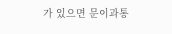가 있으면 문이과통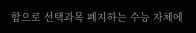합으로 선택과목 폐지하는 수능 자체에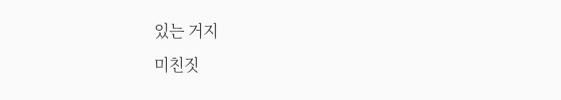있는 거지
미친짓